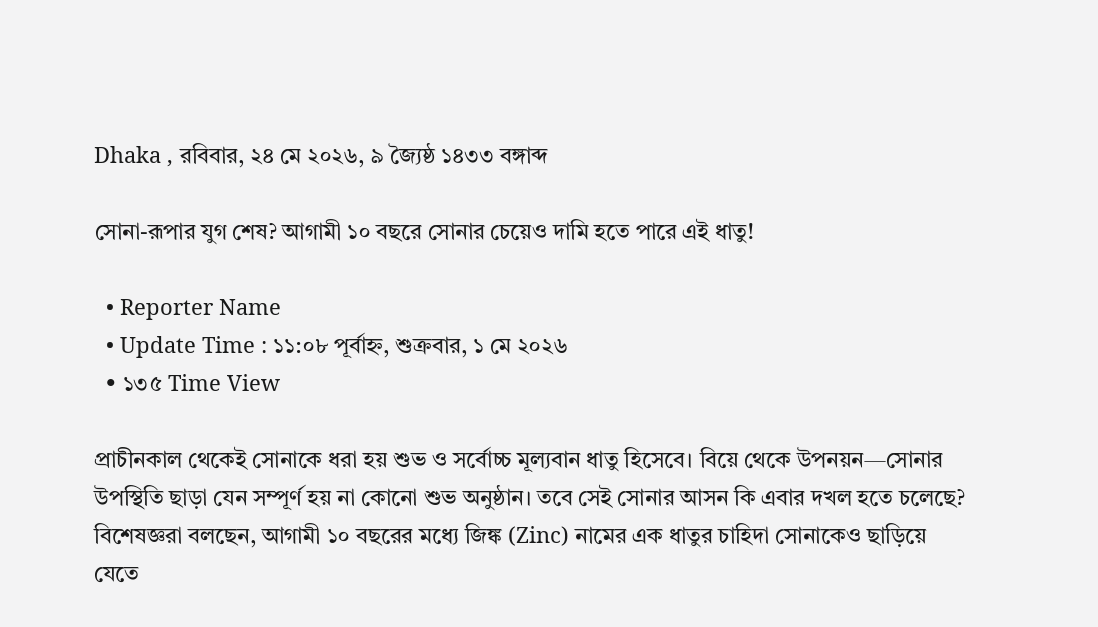Dhaka , রবিবার, ২৪ মে ২০২৬, ৯ জ্যৈষ্ঠ ১৪৩৩ বঙ্গাব্দ

সোনা-রূপার যুগ শেষ? আগামী ১০ বছরে সোনার চেয়েও দামি হতে পারে এই ধাতু!

  • Reporter Name
  • Update Time : ১১:০৮ পূর্বাহ্ন, শুক্রবার, ১ মে ২০২৬
  • ১৩৫ Time View

প্রাচীনকাল থেকেই সোনাকে ধরা হয় শুভ ও সর্বোচ্চ মূল্যবান ধাতু হিসেবে। বিয়ে থেকে উপনয়ন—সোনার উপস্থিতি ছাড়া যেন সম্পূর্ণ হয় না কোনো শুভ অনুষ্ঠান। তবে সেই সোনার আসন কি এবার দখল হতে চলেছে?
বিশেষজ্ঞরা বলছেন, আগামী ১০ বছরের মধ্যে জিঙ্ক (Zinc) নামের এক ধাতুর চাহিদা সোনাকেও ছাড়িয়ে যেতে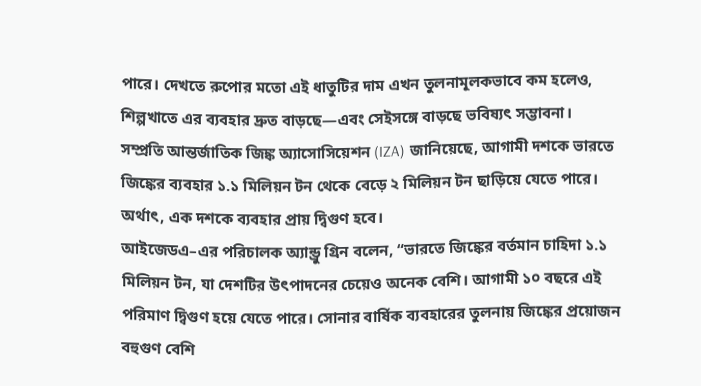পারে। দেখতে রুপোর মতো এই ধাতুটির দাম এখন তুলনামূলকভাবে কম হলেও, শিল্পখাতে এর ব্যবহার দ্রুত বাড়ছে—এবং সেইসঙ্গে বাড়ছে ভবিষ্যৎ সম্ভাবনা।
সম্প্রতি আন্তর্জাতিক জিঙ্ক অ্যাসোসিয়েশন (IZA) জানিয়েছে, আগামী দশকে ভারতে জিঙ্কের ব্যবহার ১.১ মিলিয়ন টন থেকে বেড়ে ২ মিলিয়ন টন ছাড়িয়ে যেতে পারে। অর্থাৎ, এক দশকে ব্যবহার প্রায় দ্বিগুণ হবে।
আইজেডএ–এর পরিচালক অ্যান্ড্রু গ্রিন বলেন, “ভারতে জিঙ্কের বর্তমান চাহিদা ১.১ মিলিয়ন টন, যা দেশটির উৎপাদনের চেয়েও অনেক বেশি। আগামী ১০ বছরে এই পরিমাণ দ্বিগুণ হয়ে যেতে পারে। সোনার বার্ষিক ব্যবহারের তুলনায় জিঙ্কের প্রয়োজন বহুগুণ বেশি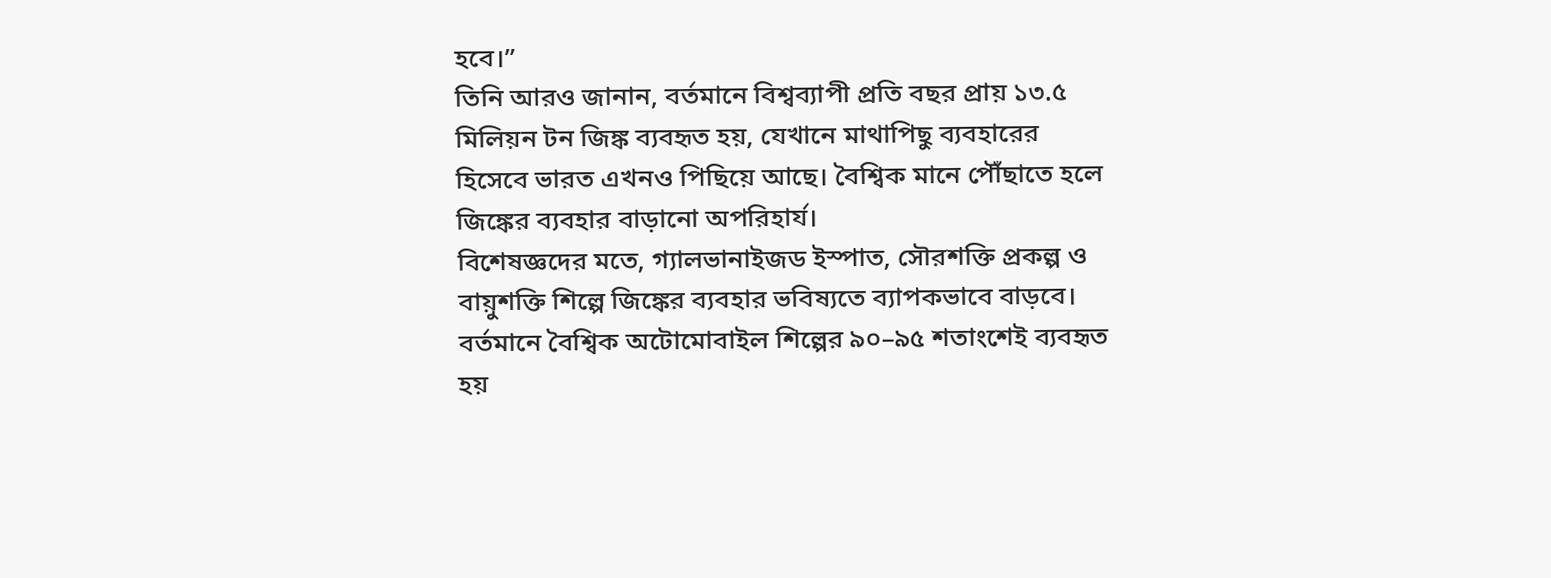হবে।”
তিনি আরও জানান, বর্তমানে বিশ্বব্যাপী প্রতি বছর প্রায় ১৩.৫ মিলিয়ন টন জিঙ্ক ব্যবহৃত হয়, যেখানে মাথাপিছু ব্যবহারের হিসেবে ভারত এখনও পিছিয়ে আছে। বৈশ্বিক মানে পৌঁছাতে হলে জিঙ্কের ব্যবহার বাড়ানো অপরিহার্য।
বিশেষজ্ঞদের মতে, গ্যালভানাইজড ইস্পাত, সৌরশক্তি প্রকল্প ও বায়ুশক্তি শিল্পে জিঙ্কের ব্যবহার ভবিষ্যতে ব্যাপকভাবে বাড়বে। বর্তমানে বৈশ্বিক অটোমোবাইল শিল্পের ৯০–৯৫ শতাংশেই ব্যবহৃত হয়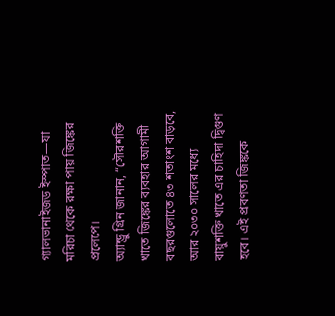গ্যালভানাইজড ইস্পাত—যা মরিচা থেকে রক্ষা পায় জিঙ্কের প্রলেপে।
অ্যান্ড্রু গ্রিন জানান, “সৌরশক্তি খাতে জিঙ্কের ব্যবহার আগামী বছরগুলোতে ৪৩ শতাংশ বাড়বে, আর ২০৩০ সালের মধ্যে বায়ুশক্তি খাতে এর চাহিদা দ্বিগুণ হবে। এই প্রবণতা জিঙ্ককে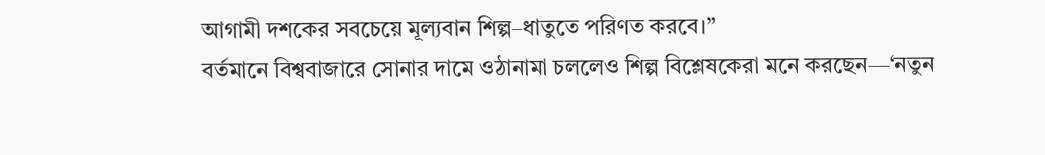আগামী দশকের সবচেয়ে মূল্যবান শিল্প–ধাতুতে পরিণত করবে।”
বর্তমানে বিশ্ববাজারে সোনার দামে ওঠানামা চললেও শিল্প বিশ্লেষকেরা মনে করছেন—‘নতুন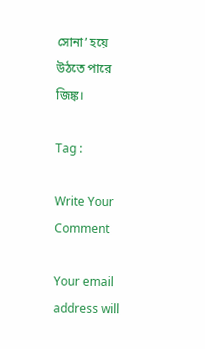সোনা’ হয়ে উঠতে পারে জিঙ্ক।

Tag :

Write Your Comment

Your email address will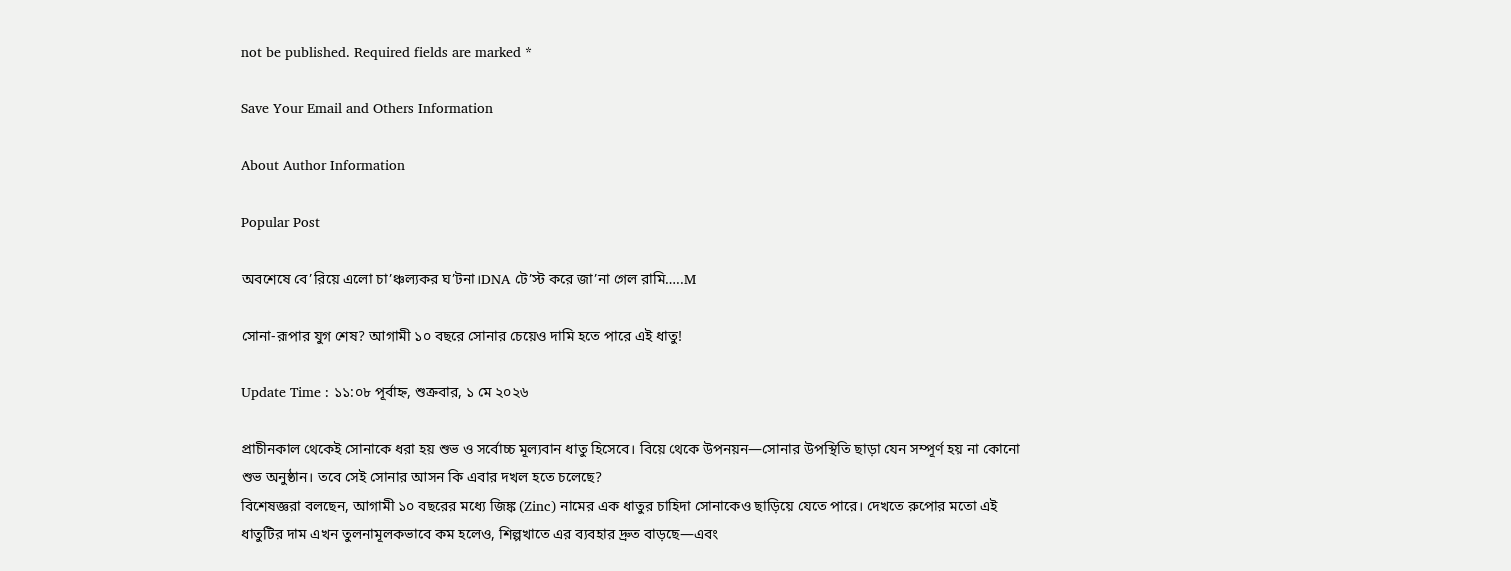not be published. Required fields are marked *

Save Your Email and Others Information

About Author Information

Popular Post

অবশেষে বে’রিয়ে এলো চা’ঞ্চল্যকর ঘ’টনা।DNA টে’স্ট করে জা’না গেল রামি…..M

সোনা-রূপার যুগ শেষ? আগামী ১০ বছরে সোনার চেয়েও দামি হতে পারে এই ধাতু!

Update Time : ১১:০৮ পূর্বাহ্ন, শুক্রবার, ১ মে ২০২৬

প্রাচীনকাল থেকেই সোনাকে ধরা হয় শুভ ও সর্বোচ্চ মূল্যবান ধাতু হিসেবে। বিয়ে থেকে উপনয়ন—সোনার উপস্থিতি ছাড়া যেন সম্পূর্ণ হয় না কোনো শুভ অনুষ্ঠান। তবে সেই সোনার আসন কি এবার দখল হতে চলেছে?
বিশেষজ্ঞরা বলছেন, আগামী ১০ বছরের মধ্যে জিঙ্ক (Zinc) নামের এক ধাতুর চাহিদা সোনাকেও ছাড়িয়ে যেতে পারে। দেখতে রুপোর মতো এই ধাতুটির দাম এখন তুলনামূলকভাবে কম হলেও, শিল্পখাতে এর ব্যবহার দ্রুত বাড়ছে—এবং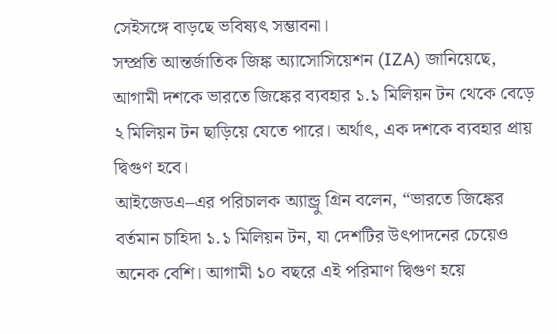সেইসঙ্গে বাড়ছে ভবিষ্যৎ সম্ভাবনা।
সম্প্রতি আন্তর্জাতিক জিঙ্ক অ্যাসোসিয়েশন (IZA) জানিয়েছে, আগামী দশকে ভারতে জিঙ্কের ব্যবহার ১.১ মিলিয়ন টন থেকে বেড়ে ২ মিলিয়ন টন ছাড়িয়ে যেতে পারে। অর্থাৎ, এক দশকে ব্যবহার প্রায় দ্বিগুণ হবে।
আইজেডএ–এর পরিচালক অ্যান্ড্রু গ্রিন বলেন, “ভারতে জিঙ্কের বর্তমান চাহিদা ১.১ মিলিয়ন টন, যা দেশটির উৎপাদনের চেয়েও অনেক বেশি। আগামী ১০ বছরে এই পরিমাণ দ্বিগুণ হয়ে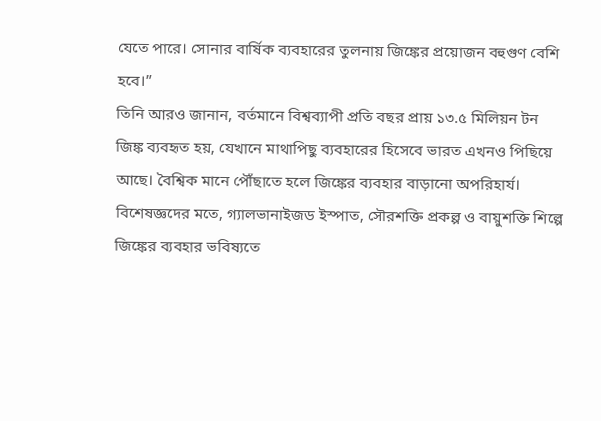যেতে পারে। সোনার বার্ষিক ব্যবহারের তুলনায় জিঙ্কের প্রয়োজন বহুগুণ বেশি হবে।”
তিনি আরও জানান, বর্তমানে বিশ্বব্যাপী প্রতি বছর প্রায় ১৩.৫ মিলিয়ন টন জিঙ্ক ব্যবহৃত হয়, যেখানে মাথাপিছু ব্যবহারের হিসেবে ভারত এখনও পিছিয়ে আছে। বৈশ্বিক মানে পৌঁছাতে হলে জিঙ্কের ব্যবহার বাড়ানো অপরিহার্য।
বিশেষজ্ঞদের মতে, গ্যালভানাইজড ইস্পাত, সৌরশক্তি প্রকল্প ও বায়ুশক্তি শিল্পে জিঙ্কের ব্যবহার ভবিষ্যতে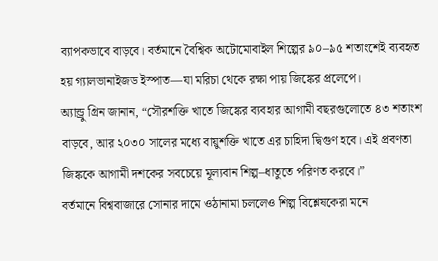ব্যাপকভাবে বাড়বে। বর্তমানে বৈশ্বিক অটোমোবাইল শিল্পের ৯০–৯৫ শতাংশেই ব্যবহৃত হয় গ্যালভানাইজড ইস্পাত—যা মরিচা থেকে রক্ষা পায় জিঙ্কের প্রলেপে।
অ্যান্ড্রু গ্রিন জানান, “সৌরশক্তি খাতে জিঙ্কের ব্যবহার আগামী বছরগুলোতে ৪৩ শতাংশ বাড়বে, আর ২০৩০ সালের মধ্যে বায়ুশক্তি খাতে এর চাহিদা দ্বিগুণ হবে। এই প্রবণতা জিঙ্ককে আগামী দশকের সবচেয়ে মূল্যবান শিল্প–ধাতুতে পরিণত করবে।”
বর্তমানে বিশ্ববাজারে সোনার দামে ওঠানামা চললেও শিল্প বিশ্লেষকেরা মনে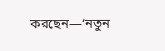করছেন—‘নতুন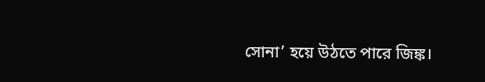সোনা’ হয়ে উঠতে পারে জিঙ্ক।